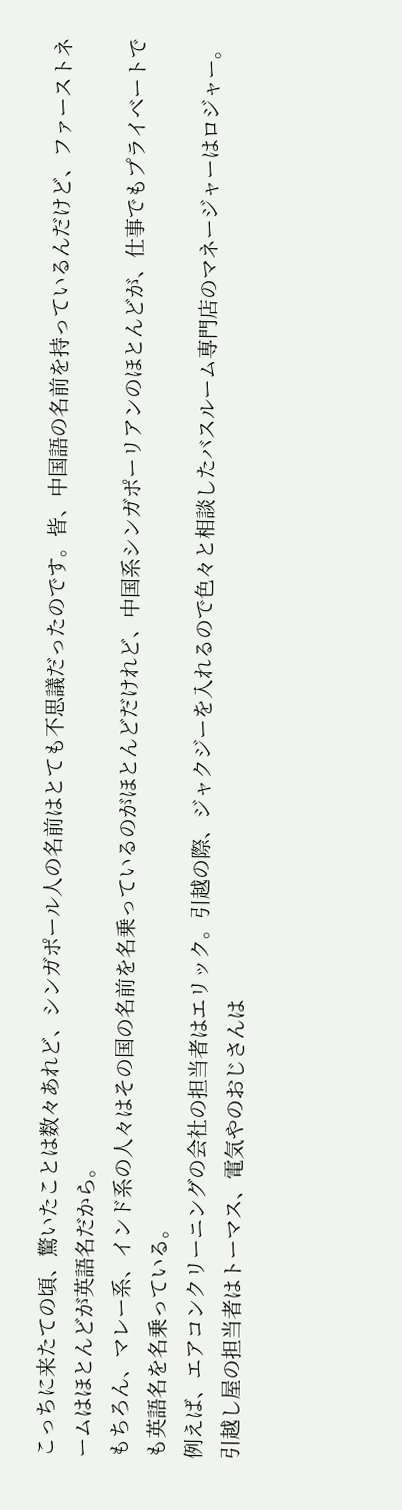こっちに来たての頃、驚いたことは数々あれど、シンガポール人の名前はとても不思議だったのです。皆、中国語の名前を持っているんだけど、ファーストネームはほとんどが英語名だから。
もちろん、マレー系、インド系の人々はその国の名前を名乗っているのがほとんどだけれど、中国系シンガポーリアンのほとんどが、仕事でもプライベートでも英語名を名乗っている。
例えば、エアコンクリーニングの会社の担当者はエリック。引越の際、ジャクジーを入れるので色々と相談したバスルーム専門店のマネージャーはロジャー。引越し屋の担当者はトーマス、電気やのおじさんは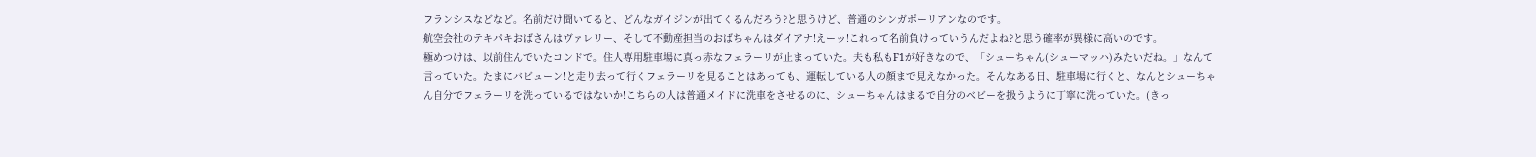フランシスなどなど。名前だけ聞いてると、どんなガイジンが出てくるんだろう?と思うけど、普通のシンガポーリアンなのです。
航空会社のテキパキおばさんはヴァレリー、そして不動産担当のおばちゃんはダイアナ!えーッ!これって名前負けっていうんだよね?と思う確率が異様に高いのです。
極めつけは、以前住んでいたコンドで。住人専用駐車場に真っ赤なフェラーリが止まっていた。夫も私もF1が好きなので、「シューちゃん(シューマッハ)みたいだね。」なんて言っていた。たまにバビューン!と走り去って行くフェラーリを見ることはあっても、運転している人の顔まで見えなかった。そんなある日、駐車場に行くと、なんとシューちゃん自分でフェラーリを洗っているではないか!こちらの人は普通メイドに洗車をさせるのに、シューちゃんはまるで自分のベビーを扱うように丁寧に洗っていた。(きっ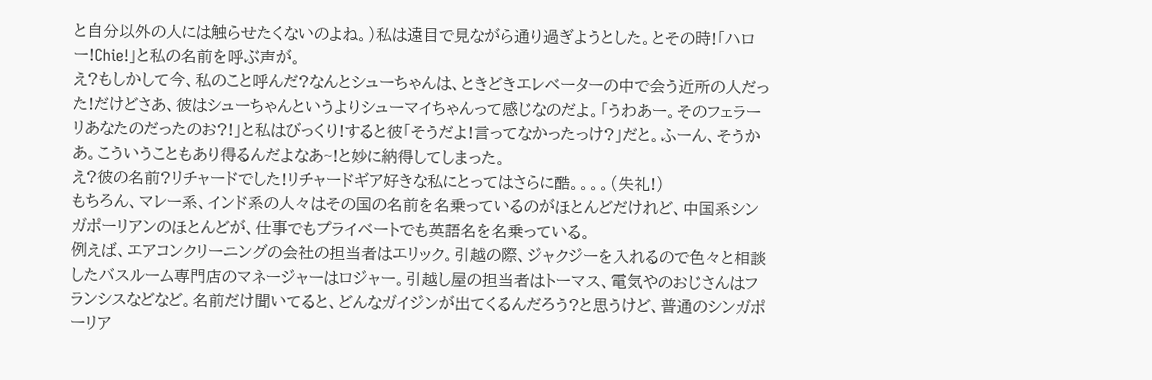と自分以外の人には触らせたくないのよね。)私は遠目で見ながら通り過ぎようとした。とその時!「ハロー!Chie!」と私の名前を呼ぶ声が。
え?もしかして今、私のこと呼んだ?なんとシューちゃんは、ときどきエレベーターの中で会う近所の人だった!だけどさあ、彼はシューちゃんというよりシューマイちゃんって感じなのだよ。「うわあー。そのフェラーリあなたのだったのお?!」と私はびっくり!すると彼「そうだよ!言ってなかったっけ?」だと。ふーん、そうかあ。こういうこともあり得るんだよなあ~!と妙に納得してしまった。
え?彼の名前?リチャードでした!リチャードギア好きな私にとってはさらに酷。。。。(失礼!)
もちろん、マレー系、インド系の人々はその国の名前を名乗っているのがほとんどだけれど、中国系シンガポーリアンのほとんどが、仕事でもプライベートでも英語名を名乗っている。
例えば、エアコンクリーニングの会社の担当者はエリック。引越の際、ジャクジーを入れるので色々と相談したバスルーム専門店のマネージャーはロジャー。引越し屋の担当者はトーマス、電気やのおじさんはフランシスなどなど。名前だけ聞いてると、どんなガイジンが出てくるんだろう?と思うけど、普通のシンガポーリア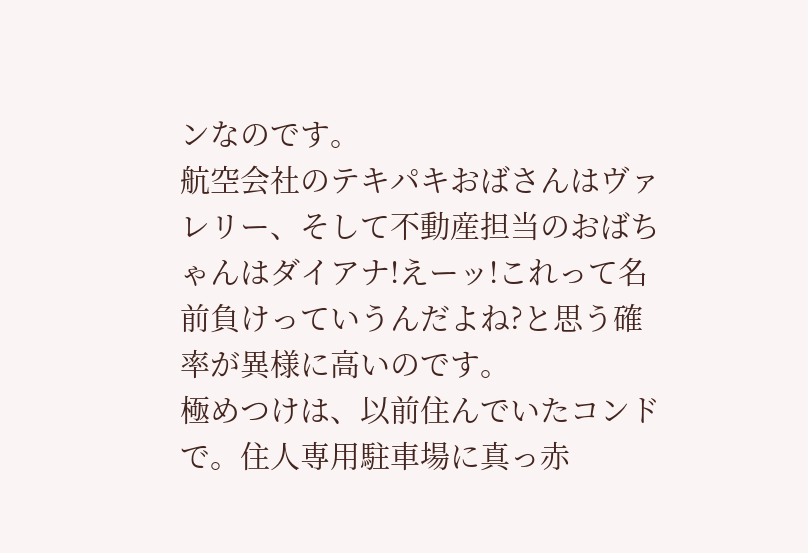ンなのです。
航空会社のテキパキおばさんはヴァレリー、そして不動産担当のおばちゃんはダイアナ!えーッ!これって名前負けっていうんだよね?と思う確率が異様に高いのです。
極めつけは、以前住んでいたコンドで。住人専用駐車場に真っ赤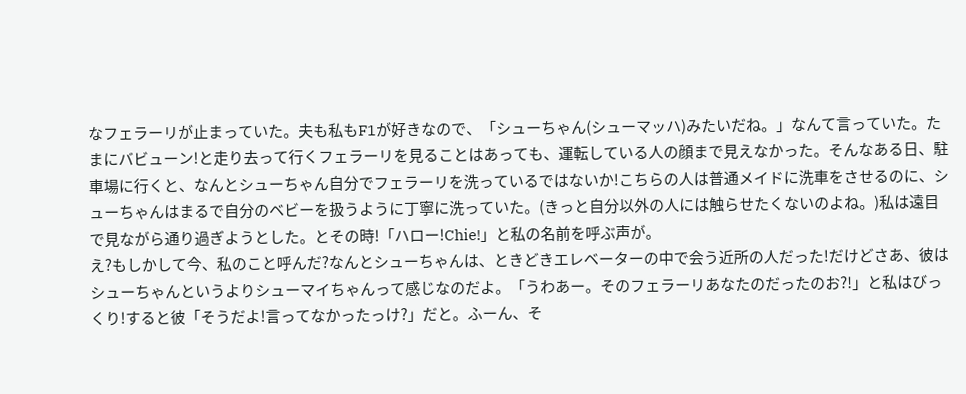なフェラーリが止まっていた。夫も私もF1が好きなので、「シューちゃん(シューマッハ)みたいだね。」なんて言っていた。たまにバビューン!と走り去って行くフェラーリを見ることはあっても、運転している人の顔まで見えなかった。そんなある日、駐車場に行くと、なんとシューちゃん自分でフェラーリを洗っているではないか!こちらの人は普通メイドに洗車をさせるのに、シューちゃんはまるで自分のベビーを扱うように丁寧に洗っていた。(きっと自分以外の人には触らせたくないのよね。)私は遠目で見ながら通り過ぎようとした。とその時!「ハロー!Chie!」と私の名前を呼ぶ声が。
え?もしかして今、私のこと呼んだ?なんとシューちゃんは、ときどきエレベーターの中で会う近所の人だった!だけどさあ、彼はシューちゃんというよりシューマイちゃんって感じなのだよ。「うわあー。そのフェラーリあなたのだったのお?!」と私はびっくり!すると彼「そうだよ!言ってなかったっけ?」だと。ふーん、そ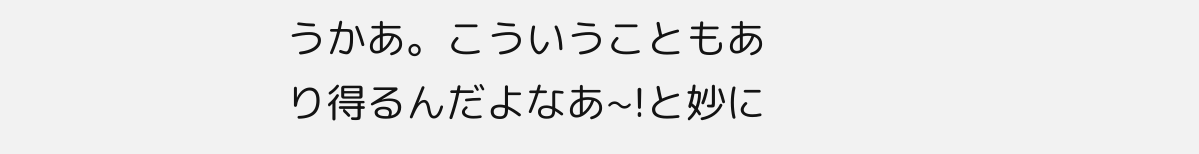うかあ。こういうこともあり得るんだよなあ~!と妙に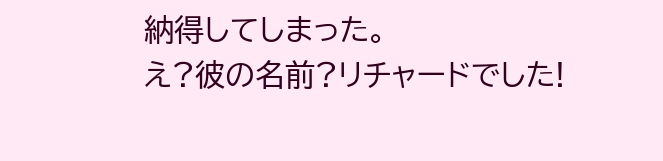納得してしまった。
え?彼の名前?リチャードでした!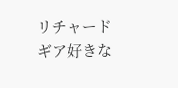リチャードギア好きな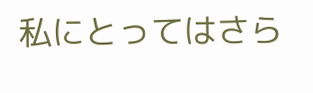私にとってはさら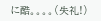に酷。。。。(失礼!)